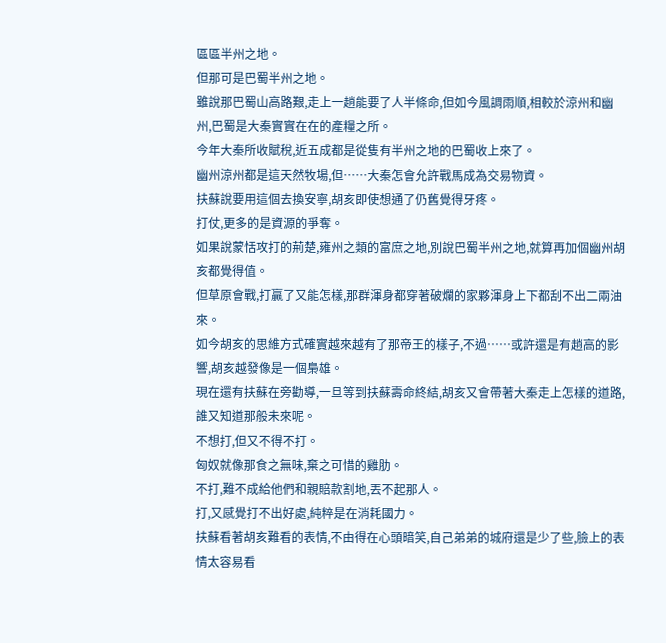區區半州之地。
但那可是巴蜀半州之地。
雖說那巴蜀山高路艱,走上一趟能要了人半條命,但如今風調雨順,相較於涼州和幽州,巴蜀是大秦實實在在的產糧之所。
今年大秦所收賦稅,近五成都是從隻有半州之地的巴蜀收上來了。
幽州涼州都是這天然牧場,但……大秦怎會允許戰馬成為交易物資。
扶蘇說要用這個去換安寧,胡亥即使想通了仍舊覺得牙疼。
打仗,更多的是資源的爭奪。
如果說蒙恬攻打的荊楚,雍州之類的富庶之地,別說巴蜀半州之地,就算再加個幽州胡亥都覺得值。
但草原會戰,打贏了又能怎樣,那群渾身都穿著破爛的家夥渾身上下都刮不出二兩油來。
如今胡亥的思維方式確實越來越有了那帝王的樣子,不過……或許還是有趙高的影響,胡亥越發像是一個梟雄。
現在還有扶蘇在旁勸導,一旦等到扶蘇壽命終結,胡亥又會帶著大秦走上怎樣的道路,誰又知道那般未來呢。
不想打,但又不得不打。
匈奴就像那食之無味,棄之可惜的雞肋。
不打,難不成給他們和親賠款割地,丟不起那人。
打,又感覺打不出好處,純粹是在消耗國力。
扶蘇看著胡亥難看的表情,不由得在心頭暗笑,自己弟弟的城府還是少了些,臉上的表情太容易看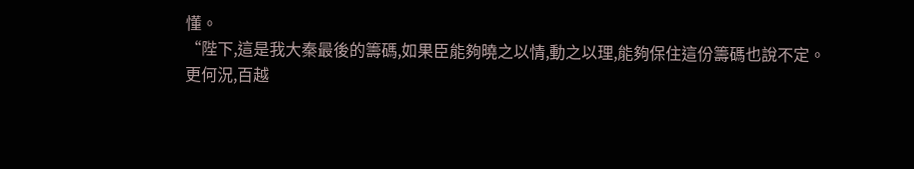懂。
“陛下,這是我大秦最後的籌碼,如果臣能夠曉之以情,動之以理,能夠保住這份籌碼也說不定。
更何況,百越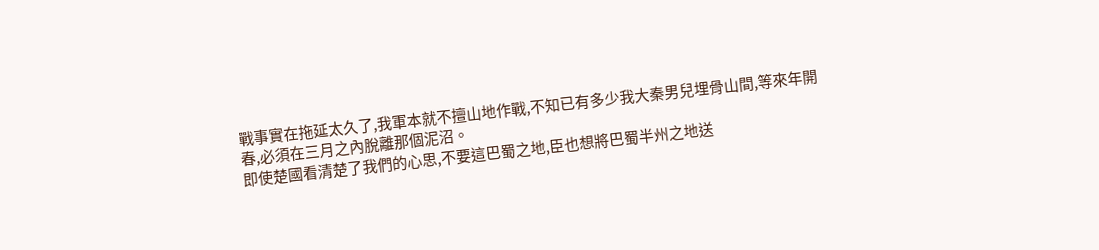戰事實在拖延太久了,我軍本就不擅山地作戰,不知已有多少我大秦男兒埋骨山間,等來年開春,必須在三月之內脫離那個泥沼。
即使楚國看清楚了我們的心思,不要這巴蜀之地,臣也想將巴蜀半州之地送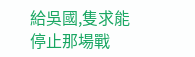給吳國,隻求能停止那場戰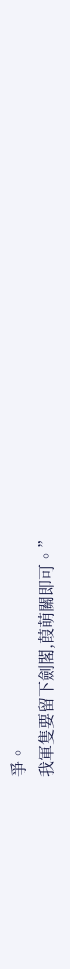爭。
我軍隻要留下劍閣,葭萌關即可。”